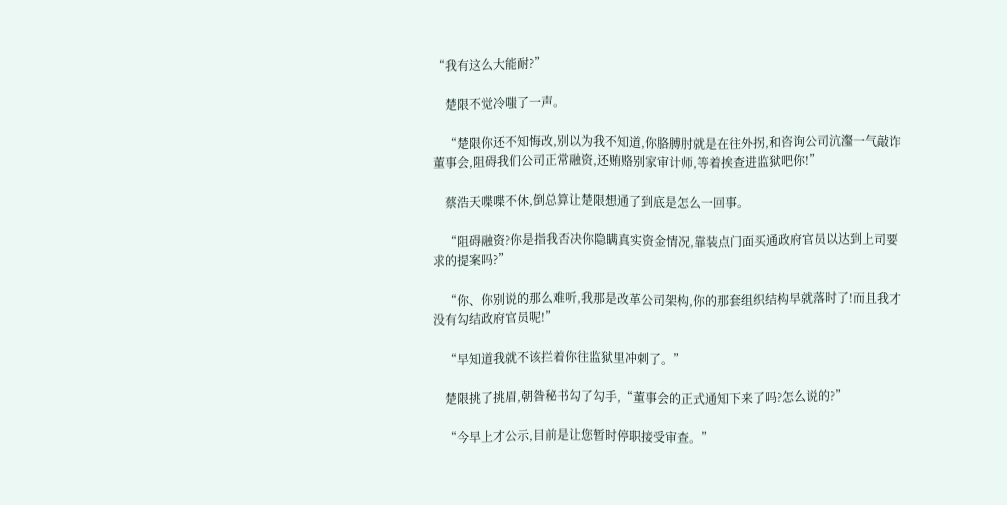“我有这么大能耐?”

    楚限不觉冷嗤了一声。

    “楚限你还不知悔改,别以为我不知道,你胳膊肘就是在往外拐,和咨询公司沆瀣一气敲诈董事会,阻碍我们公司正常融资,还贿赂别家审计师,等着挨查进监狱吧你!”

    蔡浩天喋喋不休,倒总算让楚限想通了到底是怎么一回事。

    “阻碍融资?你是指我否决你隐瞒真实资金情况,靠装点门面买通政府官员以达到上司要求的提案吗?”

    “你、你别说的那么难听,我那是改革公司架构,你的那套组织结构早就落时了!而且我才没有勾结政府官员呢!”

    “早知道我就不该拦着你往监狱里冲刺了。”

    楚限挑了挑眉,朝昝秘书勾了勾手,“董事会的正式通知下来了吗?怎么说的?”

    “今早上才公示,目前是让您暂时停职接受审查。”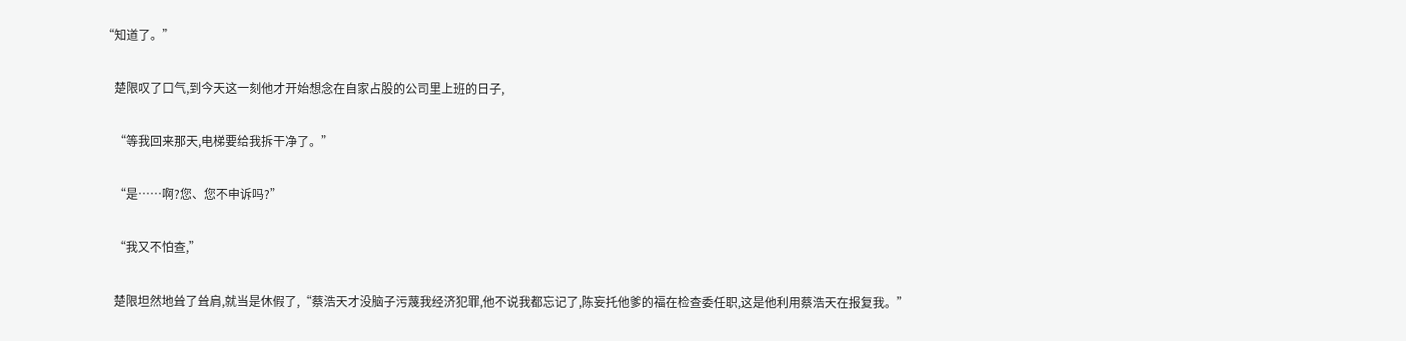“知道了。”

    楚限叹了口气,到今天这一刻他才开始想念在自家占股的公司里上班的日子,

    “等我回来那天,电梯要给我拆干净了。”

    “是……啊?您、您不申诉吗?”

    “我又不怕查,”

    楚限坦然地耸了耸肩,就当是休假了,“蔡浩天才没脑子污蔑我经济犯罪,他不说我都忘记了,陈妄托他爹的福在检查委任职,这是他利用蔡浩天在报复我。”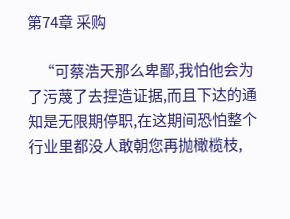第74章 采购

    “可蔡浩天那么卑鄙,我怕他会为了污蔑了去捏造证据,而且下达的通知是无限期停职,在这期间恐怕整个行业里都没人敢朝您再抛橄榄枝,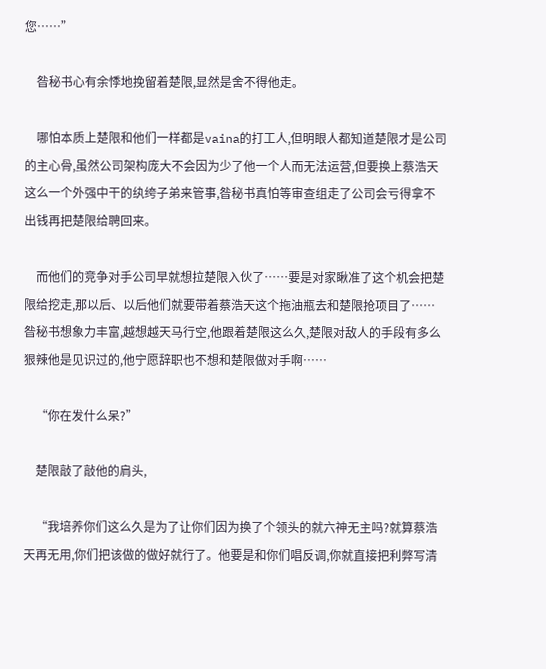您……”

    昝秘书心有余悸地挽留着楚限,显然是舍不得他走。

    哪怕本质上楚限和他们一样都是vaina的打工人,但明眼人都知道楚限才是公司的主心骨,虽然公司架构庞大不会因为少了他一个人而无法运营,但要换上蔡浩天这么一个外强中干的纨绔子弟来管事,昝秘书真怕等审查组走了公司会亏得拿不出钱再把楚限给聘回来。

    而他们的竞争对手公司早就想拉楚限入伙了……要是对家瞅准了这个机会把楚限给挖走,那以后、以后他们就要带着蔡浩天这个拖油瓶去和楚限抢项目了……昝秘书想象力丰富,越想越天马行空,他跟着楚限这么久,楚限对敌人的手段有多么狠辣他是见识过的,他宁愿辞职也不想和楚限做对手啊……

    “你在发什么呆?”

    楚限敲了敲他的肩头,

    “我培养你们这么久是为了让你们因为换了个领头的就六神无主吗?就算蔡浩天再无用,你们把该做的做好就行了。他要是和你们唱反调,你就直接把利弊写清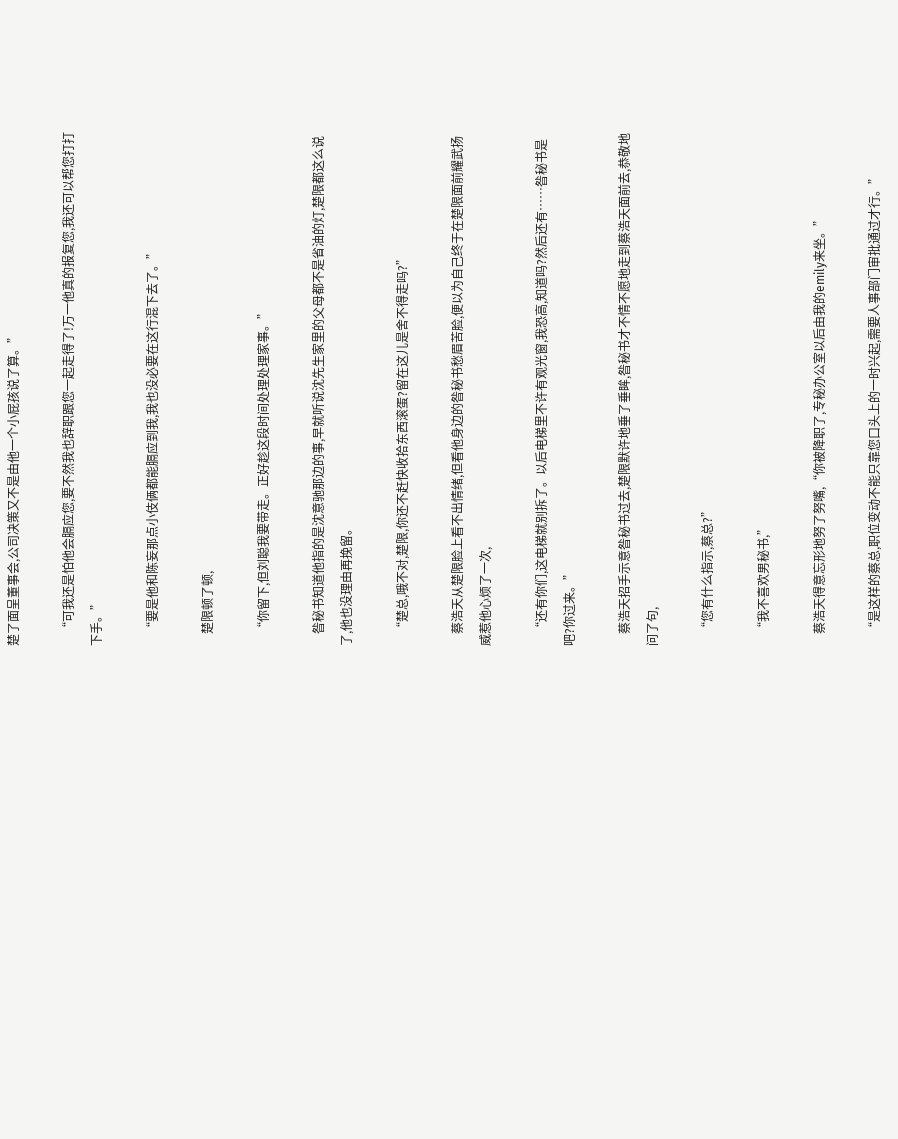楚了面呈董事会,公司决策又不是由他一个小屁孩说了算。”

    “可我还是怕他会膈应您,要不然我也辞职跟您一起走得了!万一他真的报复您,我还可以帮您打打下手。”

    “要是他和陈妄那点小伎俩都能膈应到我,我也没必要在这行混下去了。”

    楚限顿了顿,

    “你留下,但刘聪我要带走。正好趁这段时间处理处理家事。”

    昝秘书知道他指的是沈意驰那边的事,早就听说沈先生家里的父母都不是省油的灯,楚限都这么说了,他也没理由再挽留。

    “楚总,哦不对,楚限,你还不赶快收拾东西滚蛋?留在这儿是舍不得走吗?”

    蔡浩天从楚限脸上看不出情绪,但看他身边的昝秘书愁眉苦脸,便以为自己终于在楚限面前耀武扬威惹他心烦了一次,

    “还有你们,这电梯就别拆了。以后电梯里不许有观光窗,我恐高,知道吗?然后还有……昝秘书是吧?你过来。”

    蔡浩天招手示意昝秘书过去,楚限默许地垂了垂眸,昝秘书才不情不愿地走到蔡浩天面前去,恭敬地问了句,

    “您有什么指示,蔡总?”

    “我不喜欢男秘书,”

    蔡浩天得意忘形地努了努嘴,“你被降职了,专秘办公室以后由我的emily来坐。”

    “是这样的蔡总,职位变动不能只靠您口头上的一时兴起,需要人事部门审批通过才行。”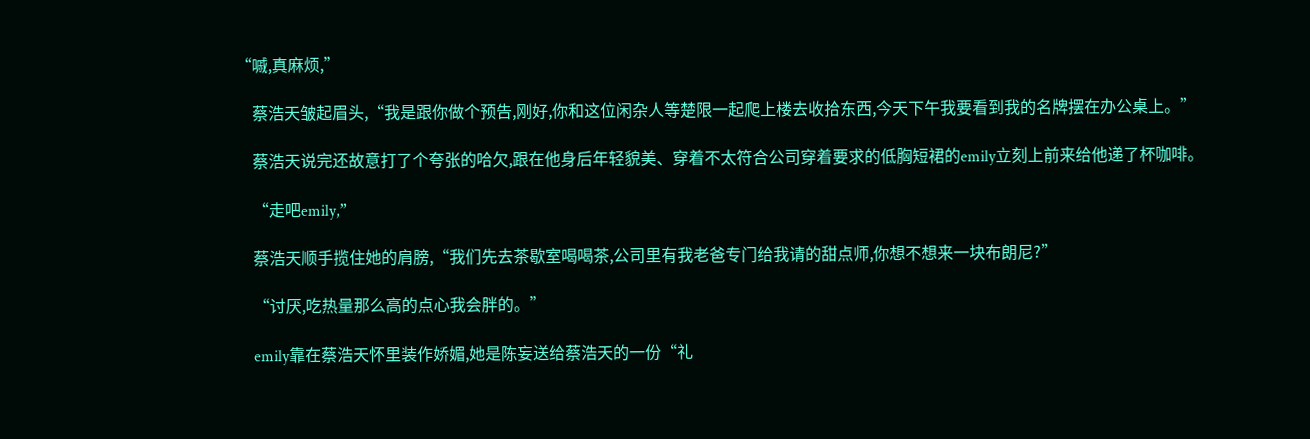“嘁,真麻烦,”

    蔡浩天皱起眉头,“我是跟你做个预告,刚好,你和这位闲杂人等楚限一起爬上楼去收拾东西,今天下午我要看到我的名牌摆在办公桌上。”

    蔡浩天说完还故意打了个夸张的哈欠,跟在他身后年轻貌美、穿着不太符合公司穿着要求的低胸短裙的emily立刻上前来给他递了杯咖啡。

    “走吧emily,”

    蔡浩天顺手揽住她的肩膀,“我们先去茶歇室喝喝茶,公司里有我老爸专门给我请的甜点师,你想不想来一块布朗尼?”

    “讨厌,吃热量那么高的点心我会胖的。”

    emily靠在蔡浩天怀里装作娇媚,她是陈妄送给蔡浩天的一份“礼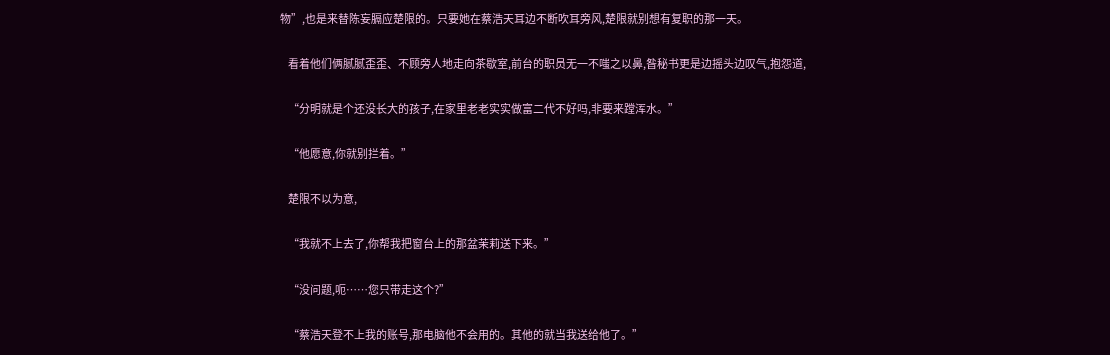物”,也是来替陈妄膈应楚限的。只要她在蔡浩天耳边不断吹耳旁风,楚限就别想有复职的那一天。

    看着他们俩腻腻歪歪、不顾旁人地走向茶歇室,前台的职员无一不嗤之以鼻,昝秘书更是边摇头边叹气,抱怨道,

    “分明就是个还没长大的孩子,在家里老老实实做富二代不好吗,非要来蹚浑水。”

    “他愿意,你就别拦着。”

    楚限不以为意,

    “我就不上去了,你帮我把窗台上的那盆茉莉送下来。”

    “没问题,呃……您只带走这个?”

    “蔡浩天登不上我的账号,那电脑他不会用的。其他的就当我送给他了。”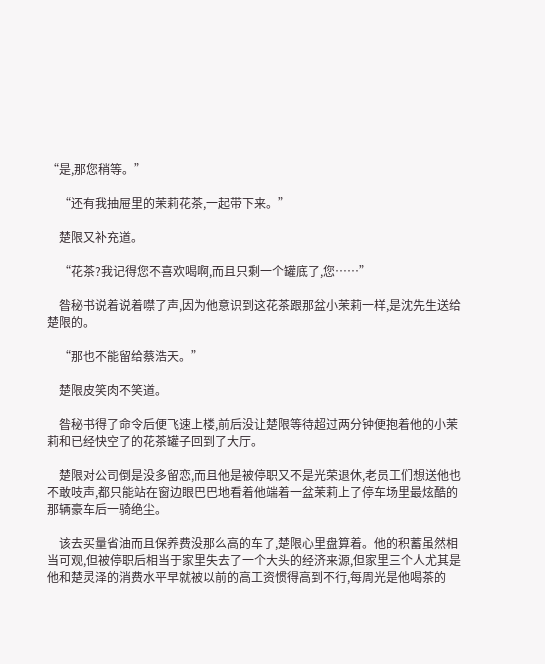“是,那您稍等。”

    “还有我抽屉里的茉莉花茶,一起带下来。”

    楚限又补充道。

    “花茶?我记得您不喜欢喝啊,而且只剩一个罐底了,您……”

    昝秘书说着说着噤了声,因为他意识到这花茶跟那盆小茉莉一样,是沈先生送给楚限的。

    “那也不能留给蔡浩天。”

    楚限皮笑肉不笑道。

    昝秘书得了命令后便飞速上楼,前后没让楚限等待超过两分钟便抱着他的小茉莉和已经快空了的花茶罐子回到了大厅。

    楚限对公司倒是没多留恋,而且他是被停职又不是光荣退休,老员工们想送他也不敢吱声,都只能站在窗边眼巴巴地看着他端着一盆茉莉上了停车场里最炫酷的那辆豪车后一骑绝尘。

    该去买量省油而且保养费没那么高的车了,楚限心里盘算着。他的积蓄虽然相当可观,但被停职后相当于家里失去了一个大头的经济来源,但家里三个人尤其是他和楚灵泽的消费水平早就被以前的高工资惯得高到不行,每周光是他喝茶的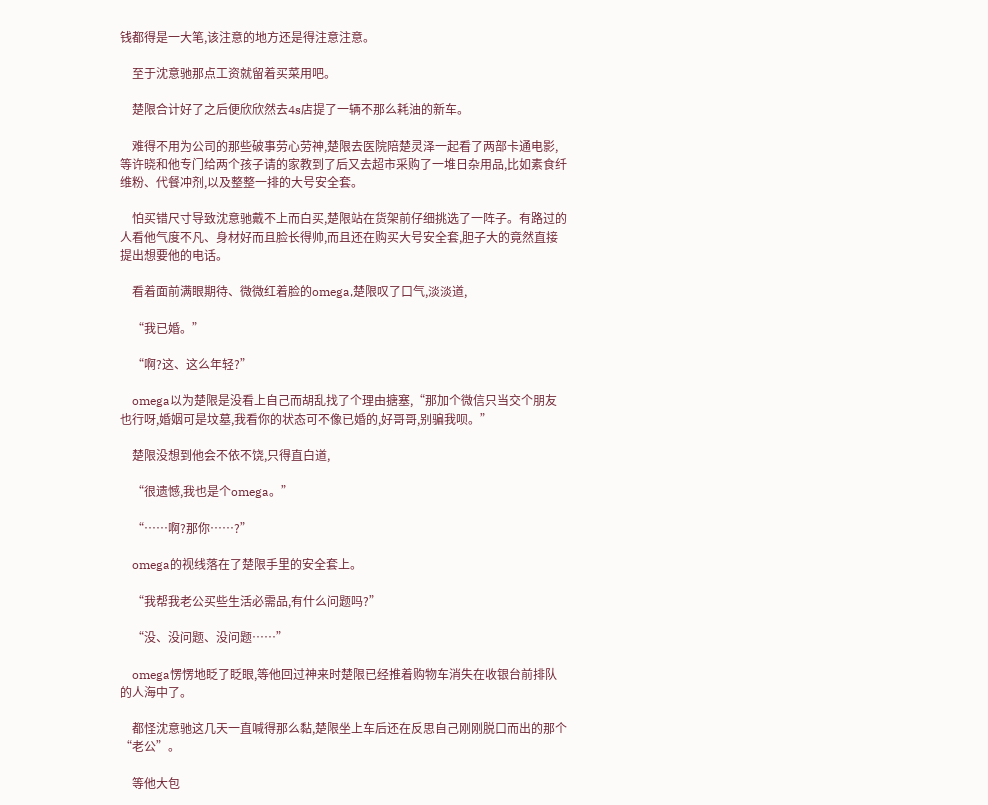钱都得是一大笔,该注意的地方还是得注意注意。

    至于沈意驰那点工资就留着买菜用吧。

    楚限合计好了之后便欣欣然去4s店提了一辆不那么耗油的新车。

    难得不用为公司的那些破事劳心劳神,楚限去医院陪楚灵泽一起看了两部卡通电影,等许晓和他专门给两个孩子请的家教到了后又去超市采购了一堆日杂用品,比如素食纤维粉、代餐冲剂,以及整整一排的大号安全套。

    怕买错尺寸导致沈意驰戴不上而白买,楚限站在货架前仔细挑选了一阵子。有路过的人看他气度不凡、身材好而且脸长得帅,而且还在购买大号安全套,胆子大的竟然直接提出想要他的电话。

    看着面前满眼期待、微微红着脸的omega,楚限叹了口气,淡淡道,

    “我已婚。”

    “啊?这、这么年轻?”

    omega以为楚限是没看上自己而胡乱找了个理由搪塞,“那加个微信只当交个朋友也行呀,婚姻可是坟墓,我看你的状态可不像已婚的,好哥哥,别骗我呗。”

    楚限没想到他会不依不饶,只得直白道,

    “很遗憾,我也是个omega。”

    “……啊?那你……?”

    omega的视线落在了楚限手里的安全套上。

    “我帮我老公买些生活必需品,有什么问题吗?”

    “没、没问题、没问题……”

    omega愣愣地眨了眨眼,等他回过神来时楚限已经推着购物车消失在收银台前排队的人海中了。

    都怪沈意驰这几天一直喊得那么黏,楚限坐上车后还在反思自己刚刚脱口而出的那个“老公”。

    等他大包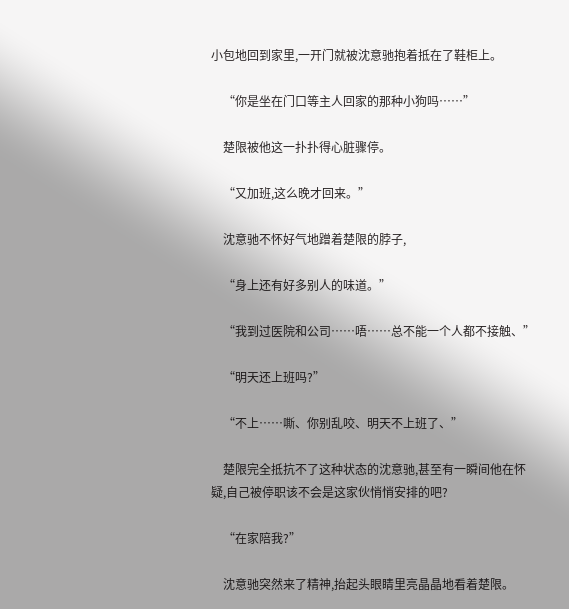小包地回到家里,一开门就被沈意驰抱着抵在了鞋柜上。

    “你是坐在门口等主人回家的那种小狗吗……”

    楚限被他这一扑扑得心脏骤停。

    “又加班,这么晚才回来。”

    沈意驰不怀好气地蹭着楚限的脖子,

    “身上还有好多别人的味道。”

    “我到过医院和公司……唔……总不能一个人都不接触、”

    “明天还上班吗?”

    “不上……嘶、你别乱咬、明天不上班了、”

    楚限完全抵抗不了这种状态的沈意驰,甚至有一瞬间他在怀疑,自己被停职该不会是这家伙悄悄安排的吧?

    “在家陪我?”

    沈意驰突然来了精神,抬起头眼睛里亮晶晶地看着楚限。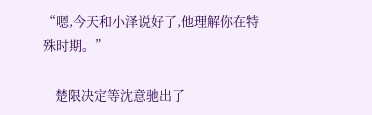“嗯,今天和小泽说好了,他理解你在特殊时期。”

    楚限决定等沈意驰出了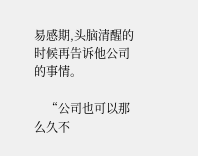易感期,头脑清醒的时候再告诉他公司的事情。

    “公司也可以那么久不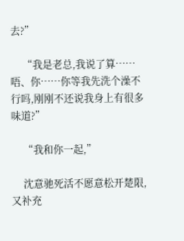去?”

    “我是老总,我说了算……唔、你……你等我先洗个澡不行吗,刚刚不还说我身上有很多味道?”

    “我和你一起,”

    沈意驰死活不愿意松开楚限,又补充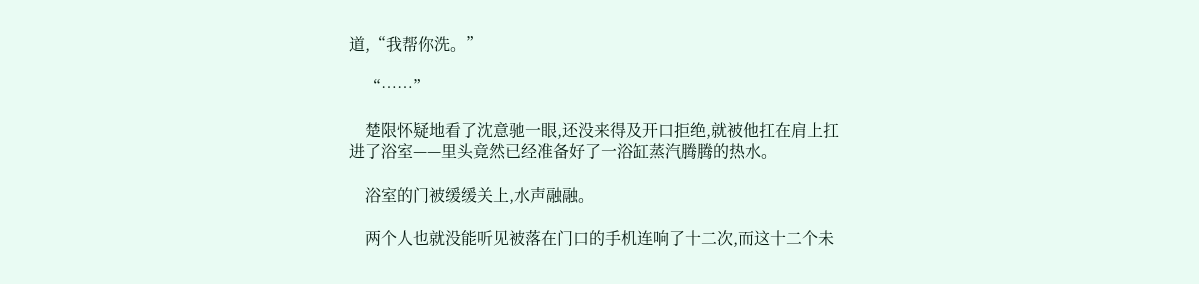道,“我帮你洗。”

    “……”

    楚限怀疑地看了沈意驰一眼,还没来得及开口拒绝,就被他扛在肩上扛进了浴室——里头竟然已经准备好了一浴缸蒸汽腾腾的热水。

    浴室的门被缓缓关上,水声融融。

    两个人也就没能听见被落在门口的手机连响了十二次,而这十二个未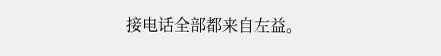接电话全部都来自左益。